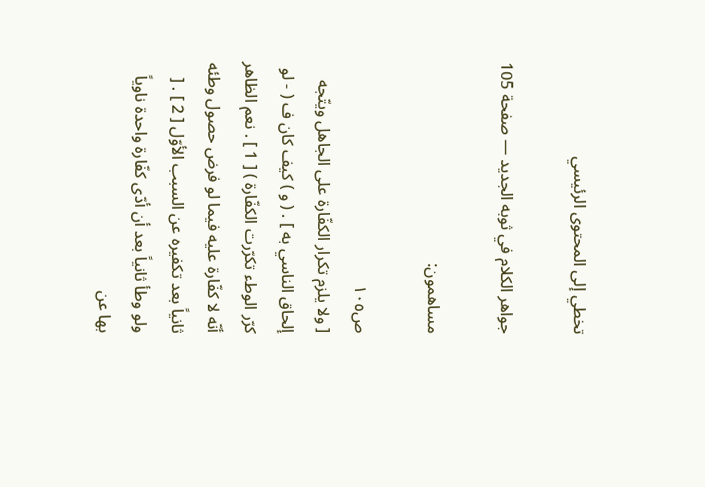تخطي إلى المحتوى الرئيسي

جواهر الكلام في ثوبه الجديد — صفحة 105

مساهمون:

ص١٠٥
[ ولا يلزم تكرار الكفّارة على الجاهل ويتّجه إلحاق الناسي به ] . ( و ) كيف كان ف ( - لو كرّر الوطء تكرّرت الكفّارة ) [ 1 ] . نعم الظاهر أنّه لا كفّارة عليه فيما لو فرض حصول وطئه ثانياً بعد تكفيره عن السبب الأوّل [ 2 ] . [ ولو وطأ ثانياً بعد أن أدّى كفّارة واحدة ناوياً بها عن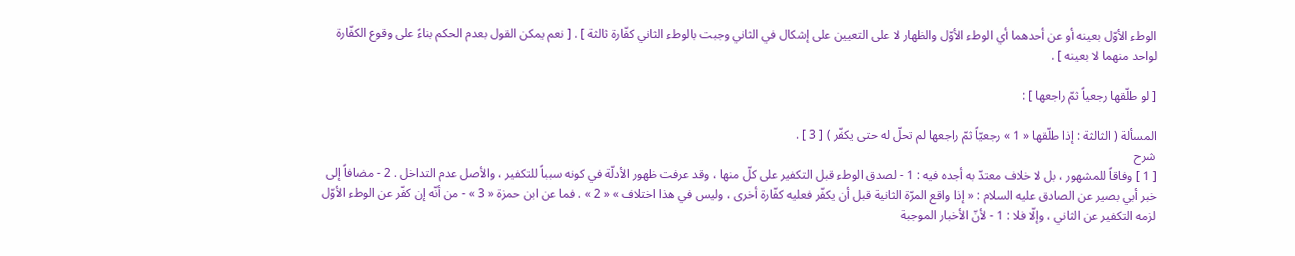الوطء الأوّل بعينه أو عن أحدهما أي الوطء الأوّل والظهار لا على التعيين على إشكال في الثاني وجبت بالوطء الثاني كفّارة ثالثة ] . [ نعم يمكن القول بعدم الحكم بناءً على وقوع الكفّارة لواحد منهما لا بعينه ] .

[ لو طلّقها رجعياً ثمّ راجعها ] :

المسألة ( الثالثة : إذا طلّقها « 1 » رجعيّاً ثمّ راجعها لم تحلّ له حتى يكفّر ) [ 3 ] .
شرح
[ 1 ] وفاقاً للمشهور ، بل لا خلاف معتدّ به أجده فيه : 1 - لصدق الوطء قبل التكفير على كلّ منها ، وقد عرفت ظهور الأدلّة في كونه سبباً للتكفير ، والأصل عدم التداخل . 2 - مضافاً إلى خبر أبي بصير عن الصادق عليه السلام : « إذا واقع المرّة الثانية قبل أن يكفّر فعليه كفّارة أخرى ، وليس في هذا اختلاف » « 2 » . فما عن ابن حمزة « 3 » - من أنّه إن كفّر عن الوطء الأوّل لزمه التكفير عن الثاني ، وإلّا فلا : 1 - لأنّ الأخبار الموجبة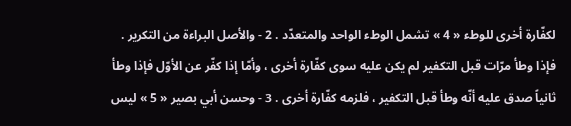لكفّارة أخرى للوطء « 4 » تشمل الوطء الواحد والمتعدّد . 2 - والأصل البراءة من التكرير . فإذا وطأ مرّات قبل التكفير لم يكن عليه سوى كفّارة أخرى ، وأمّا إذا كفّر عن الأوّل فإذا وطأ ثانياً صدق عليه أنّه وطأ قبل التكفير ، فلزمه كفّارة أخرى . 3 - وحسن أبي بصير « 5 » ليس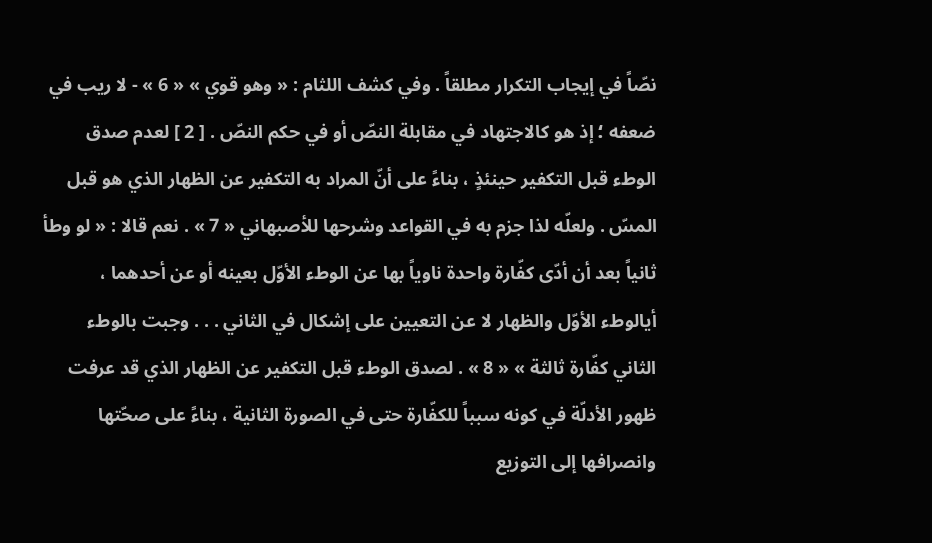نصّاً في إيجاب التكرار مطلقاً . وفي كشف اللثام : « وهو قوي » « 6 » - لا ريب في ضعفه ؛ إذ هو كالاجتهاد في مقابلة النصّ أو في حكم النصّ . [ 2 ] لعدم صدق الوطء قبل التكفير حينئذٍ ، بناءً على أنّ المراد به التكفير عن الظهار الذي هو قبل المسّ . ولعلّه لذا جزم به في القواعد وشرحها للأصبهاني « 7 » . نعم قالا : « لو وطأ ثانياً بعد أن أدّى كفّارة واحدة ناوياً بها عن الوطء الأوّل بعينه أو عن أحدهما ، أيالوطء الأوّل والظهار لا عن التعيين على إشكال في الثاني . . . وجبت بالوطء الثاني كفّارة ثالثة » « 8 » . لصدق الوطء قبل التكفير عن الظهار الذي قد عرفت ظهور الأدلّة في كونه سبباً للكفّارة حتى في الصورة الثانية ، بناءً على صحّتها وانصرافها إلى التوزيع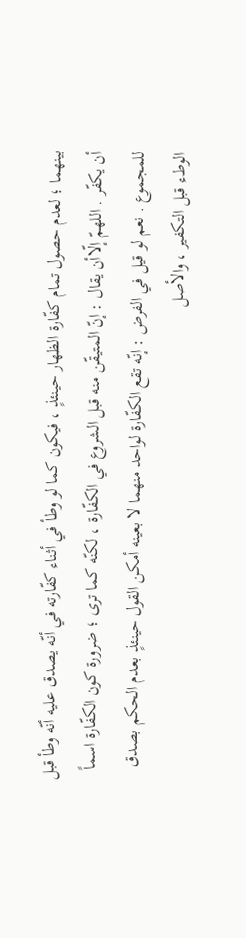بينهما ؛ لعدم حصول تمام كفّارة الظهار حينئذٍ ، فيكون كما لو وطأ في أثناء كفّارته في أنّه يصدق عليه أنّه وطأ قبل أن يكفّر . اللهمّ إلّاأن يقال : إنّ المتيقّن منه قبل الشروع في الكفّارة ، لكنّه كما ترى ؛ ضرورة كون الكفّارة اسماً للمجموع . نعم لو قيل في الفرض : إنّه تقع الكفّارة لواحد منهما لا بعينه أمكن القول حينئذٍ بعدم الحكم بصدق الوطء قبل التكفير ، والأصل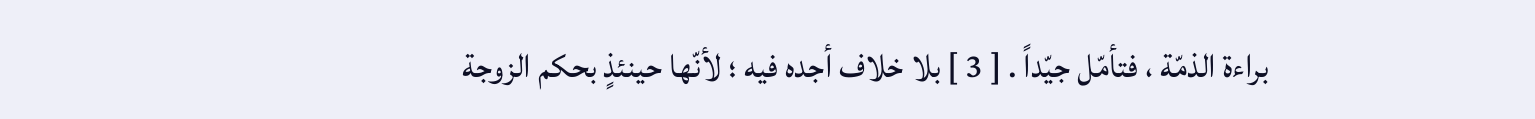براءة الذمّة ، فتأمّل جيّداً . [ 3 ] بلا خلاف أجده فيه ؛ لأنّها حينئذٍ بحكم الزوجة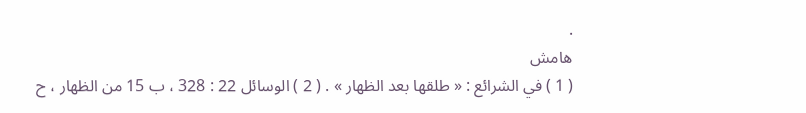.
هامش
( 1 ) في الشرائع : « طلقها بعد الظهار » . ( 2 ) الوسائل 22 : 328 ، ب 15 من الظهار ، ح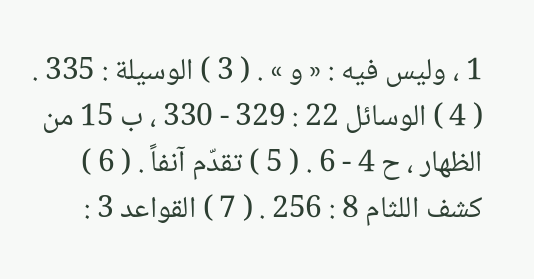1 ، وليس فيه : « و » . ( 3 ) الوسيلة : 335 . ( 4 ) الوسائل 22 : 329 - 330 ، ب 15 من الظهار ، ح 4 - 6 . ( 5 ) تقدّم آنفاً . ( 6 ) كشف اللثام 8 : 256 . ( 7 ) القواعد 3 :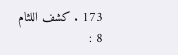173 . كشف اللثام 8 :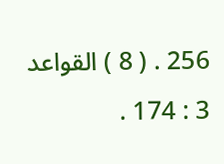256 . ( 8 ) القواعد 3 : 174 .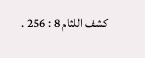كشف اللثام 8 : 256 .